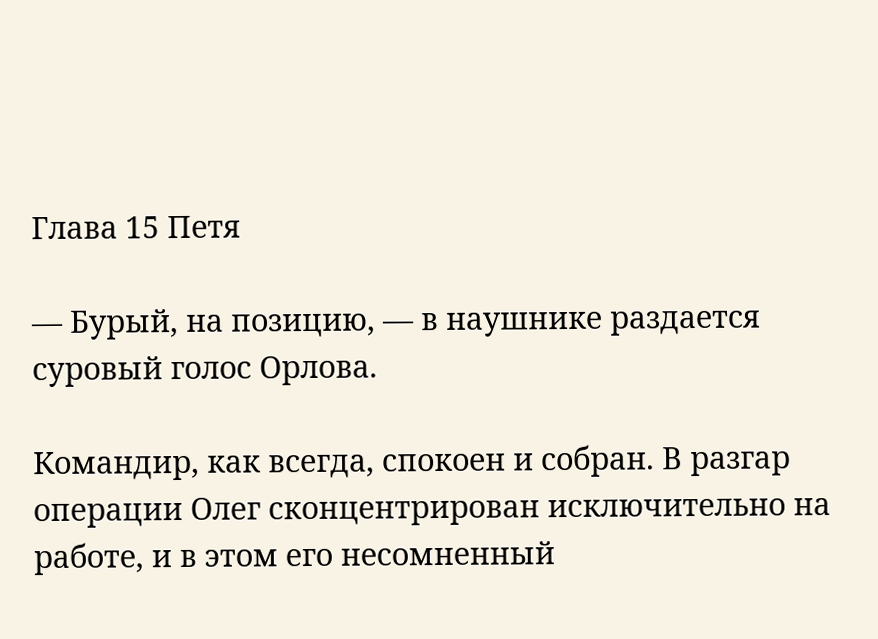Глава 15 Петя

— Бурый, на позицию, — в наушнике раздается суровый голос Орлова.

Командир, как всегда, спокоен и собран. В разгар операции Олег сконцентрирован исключительно на работе, и в этом его несомненный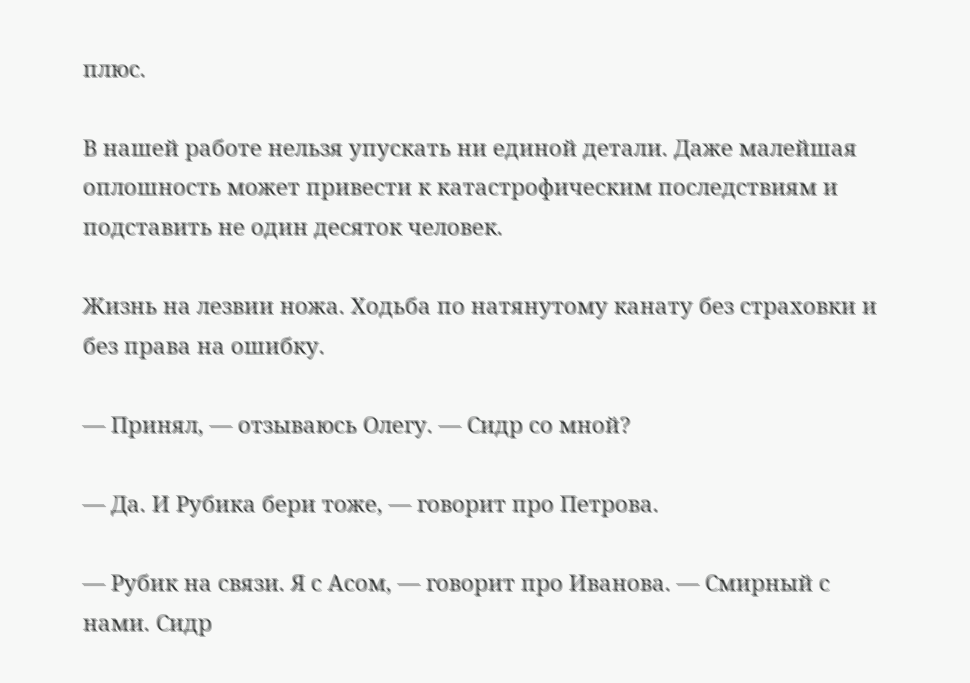плюс.

В нашей работе нельзя упускать ни единой детали. Даже малейшая оплошность может привести к катастрофическим последствиям и подставить не один десяток человек.

Жизнь на лезвии ножа. Ходьба по натянутому канату без страховки и без права на ошибку.

— Принял, — отзываюсь Олегу. — Сидр со мной?

— Да. И Рубика бери тоже, — говорит про Петрова.

— Рубик на связи. Я с Асом, — говорит про Иванова. — Смирный с нами. Сидр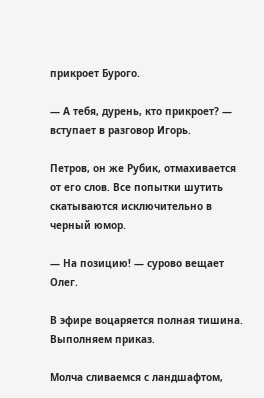прикроет Бурого.

— А тебя, дурень, кто прикроет? — вступает в разговор Игорь.

Петров, он же Рубик, отмахивается от его слов. Все попытки шутить скатываются исключительно в черный юмор.

— На позицию! — сурово вещает Олег.

В эфире воцаряется полная тишина. Выполняем приказ.

Молча сливаемся с ландшафтом,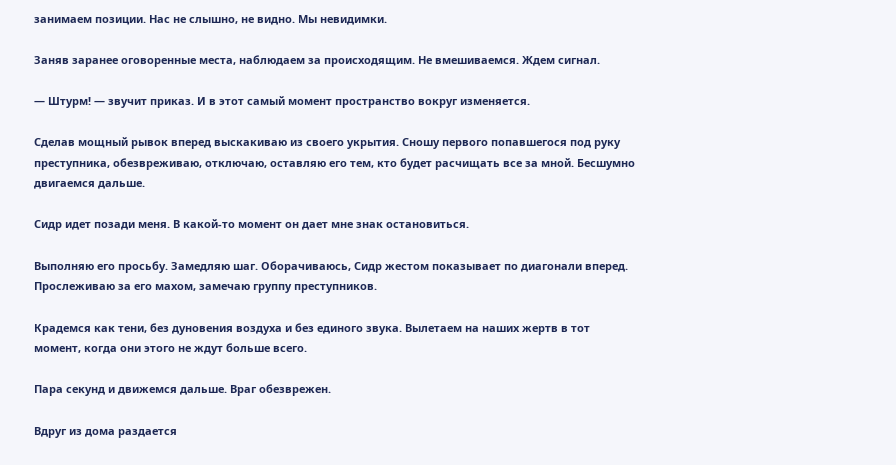занимаем позиции. Нас не слышно, не видно. Мы невидимки.

Заняв заранее оговоренные места, наблюдаем за происходящим. Не вмешиваемся. Ждем сигнал.

— Штурм! — звучит приказ. И в этот самый момент пространство вокруг изменяется.

Сделав мощный рывок вперед выскакиваю из своего укрытия. Сношу первого попавшегося под руку преступника, обезвреживаю, отключаю, оставляю его тем, кто будет расчищать все за мной. Бесшумно двигаемся дальше.

Сидр идет позади меня. В какой-то момент он дает мне знак остановиться.

Выполняю его просьбу. Замедляю шаг. Оборачиваюсь, Сидр жестом показывает по диагонали вперед. Прослеживаю за его махом, замечаю группу преступников.

Крадемся как тени, без дуновения воздуха и без единого звука. Вылетаем на наших жертв в тот момент, когда они этого не ждут больше всего.

Пара секунд и движемся дальше. Враг обезврежен.

Вдруг из дома раздается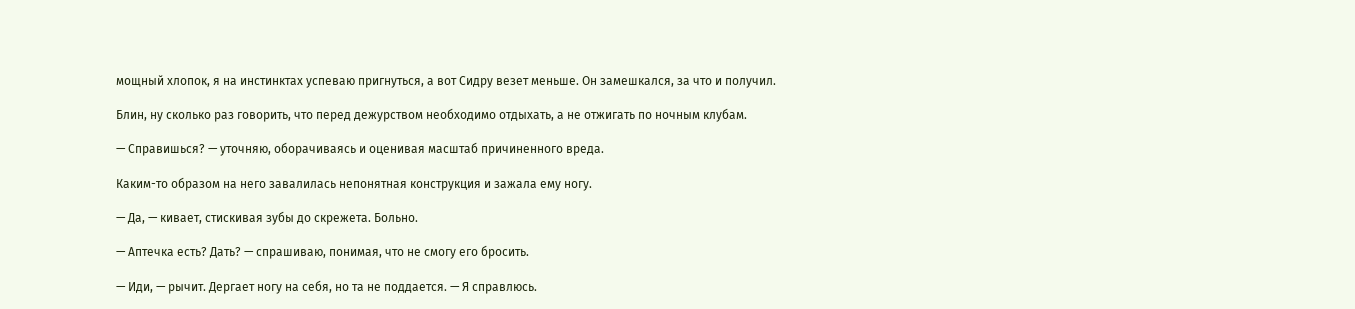мощный хлопок, я на инстинктах успеваю пригнуться, а вот Сидру везет меньше. Он замешкался, за что и получил.

Блин, ну сколько раз говорить, что перед дежурством необходимо отдыхать, а не отжигать по ночным клубам.

— Справишься? — уточняю, оборачиваясь и оценивая масштаб причиненного вреда.

Каким-то образом на него завалилась непонятная конструкция и зажала ему ногу.

— Да, — кивает, стискивая зубы до скрежета. Больно.

— Аптечка есть? Дать? — спрашиваю, понимая, что не смогу его бросить.

— Иди, — рычит. Дергает ногу на себя, но та не поддается. — Я справлюсь.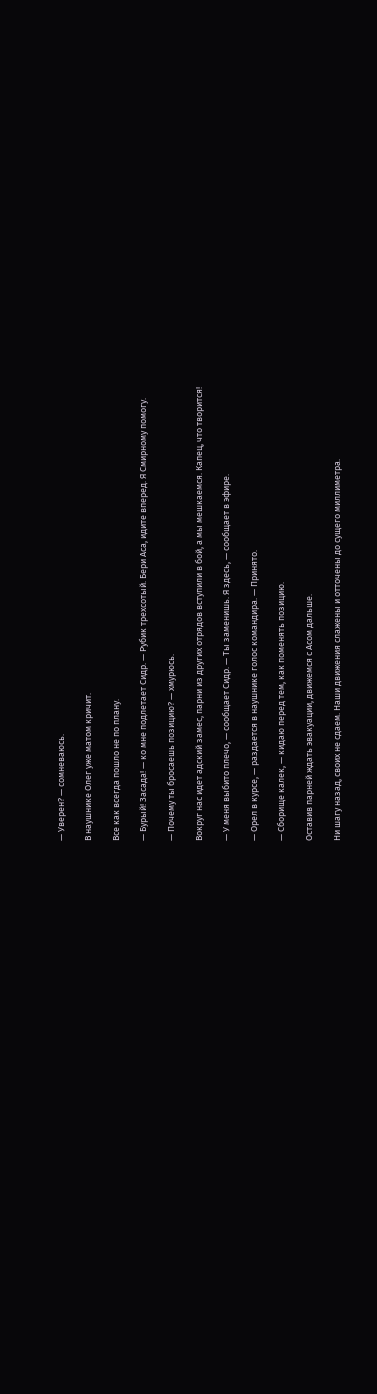— Уверен? — сомневаюсь.

В наушнике Олег уже матом кричит.

Все как всегда пошло не по плану.

— Бурый! Засада! — ко мне подлетает Сидр. — Рубик трехсотый. Бери Аса, идите вперед. Я Смирному помогу.

— Почему ты бросаешь позицию? — хмурюсь.

Вокруг нас идет адский замес, парни из других отрядов вступили в бой, а мы мешкаемся. Капец, что творится!

— У меня выбито плечо, — сообщает Сидр. — Ты заменишь. Я здесь, — сообщает в эфире.

— Орел в курсе, — раздается в наушнике голос командира. — Принято.

— Сборище калек, — кидаю перед тем, как поменять позицию.

Оставив парней ждать эвакуации, движемся с Асом дальше.

Ни шагу назад, своих не сдаем. Наши движения слажены и отточены до сущего миллиметра.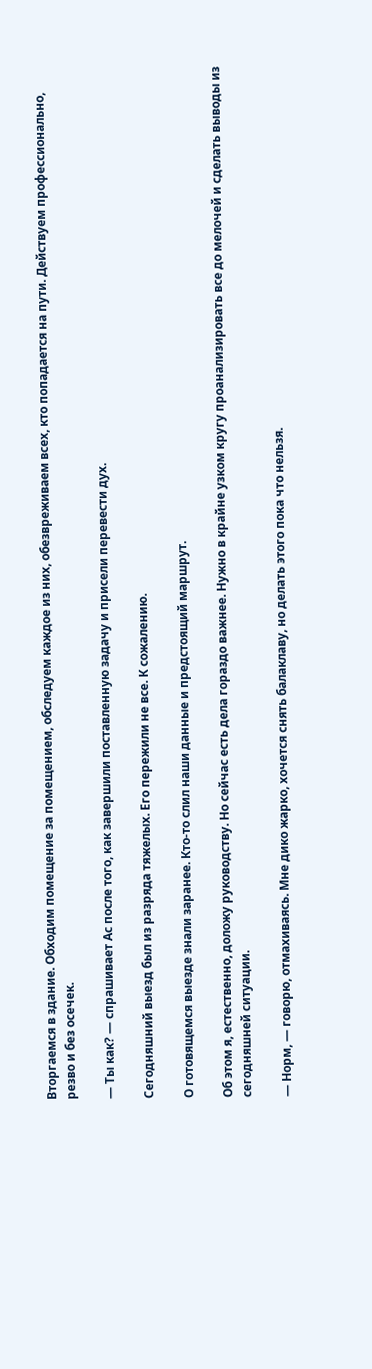Вторгаемся в здание. Обходим помещение за помещением, обследуем каждое из них, обезвреживаем всех, кто попадается на пути. Действуем профессионально, резво и без осечек.

— Ты как? — спрашивает Ас после того, как завершили поставленную задачу и присели перевести дух.

Сегодняшний выезд был из разряда тяжелых. Его пережили не все. К сожалению.

О готовящемся выезде знали заранее. Кто-то слил наши данные и предстоящий маршрут.

Об этом я, естественно, доложу руководству. Но сейчас есть дела гораздо важнее. Нужно в крайне узком кругу проанализировать все до мелочей и сделать выводы из сегодняшней ситуации.

— Норм, — говорю, отмахиваясь. Мне дико жарко, хочется снять балаклаву, но делать этого пока что нельзя.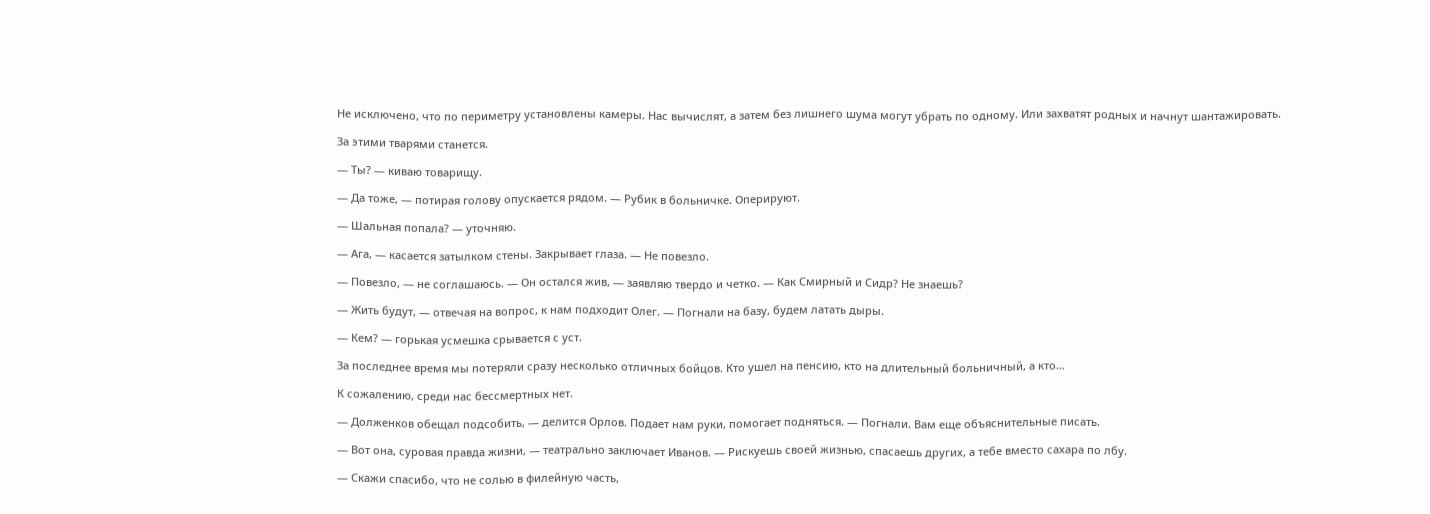Не исключено, что по периметру установлены камеры. Нас вычислят, а затем без лишнего шума могут убрать по одному. Или захватят родных и начнут шантажировать.

За этими тварями станется.

— Ты? — киваю товарищу.

— Да тоже, — потирая голову опускается рядом. — Рубик в больничке. Оперируют.

— Шальная попала? — уточняю.

— Ага, — касается затылком стены. Закрывает глаза. — Не повезло.

— Повезло, — не соглашаюсь. — Он остался жив, — заявляю твердо и четко. — Как Смирный и Сидр? Не знаешь?

— Жить будут, — отвечая на вопрос, к нам подходит Олег. — Погнали на базу, будем латать дыры.

— Кем? — горькая усмешка срывается с уст.

За последнее время мы потеряли сразу несколько отличных бойцов. Кто ушел на пенсию, кто на длительный больничный, а кто…

К сожалению, среди нас бессмертных нет.

— Долженков обещал подсобить, — делится Орлов. Подает нам руки, помогает подняться. — Погнали. Вам еще объяснительные писать.

— Вот она, суровая правда жизни, — театрально заключает Иванов. — Рискуешь своей жизнью, спасаешь других, а тебе вместо сахара по лбу.

— Скажи спасибо, что не солью в филейную часть,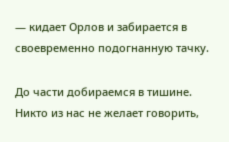— кидает Орлов и забирается в своевременно подогнанную тачку.

До части добираемся в тишине. Никто из нас не желает говорить,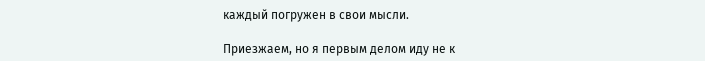каждый погружен в свои мысли.

Приезжаем, но я первым делом иду не к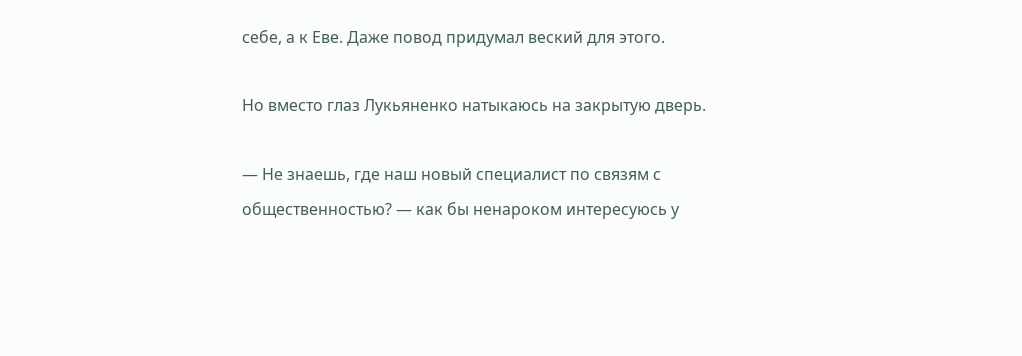себе, а к Еве. Даже повод придумал веский для этого.

Но вместо глаз Лукьяненко натыкаюсь на закрытую дверь.

— Не знаешь, где наш новый специалист по связям с общественностью? — как бы ненароком интересуюсь у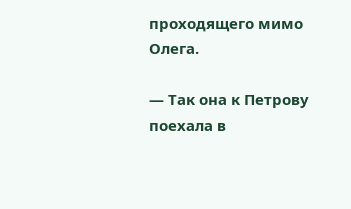проходящего мимо Олега.

— Так она к Петрову поехала в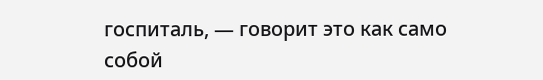госпиталь, — говорит это как само собой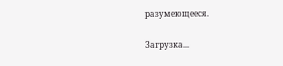разумеющееся.

Загрузка...